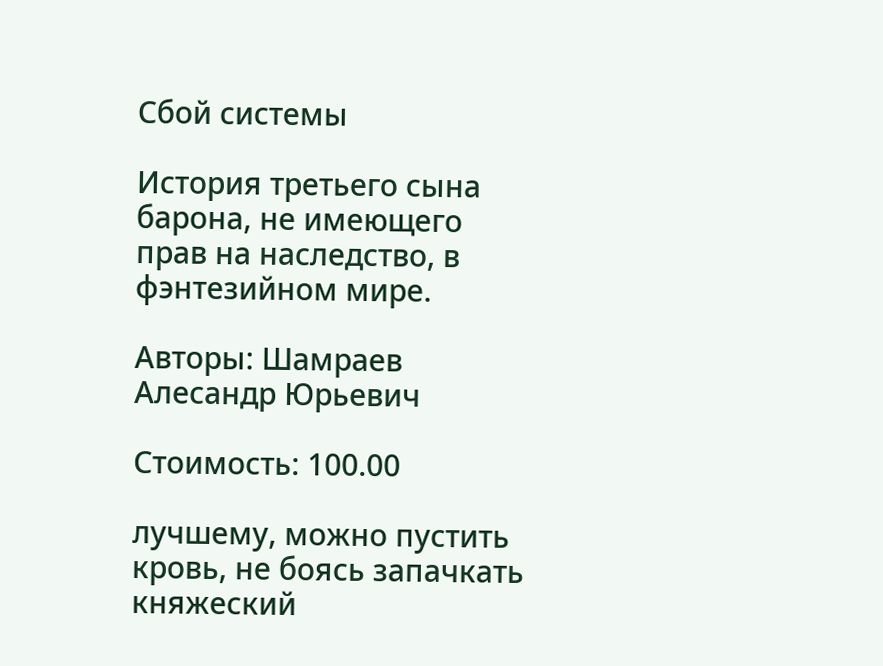Сбой системы

История третьего сына барона, не имеющего прав на наследство, в фэнтезийном мире.

Авторы: Шамраев Алесандр Юрьевич

Стоимость: 100.00

лучшему, можно пустить кровь, не боясь запачкать княжеский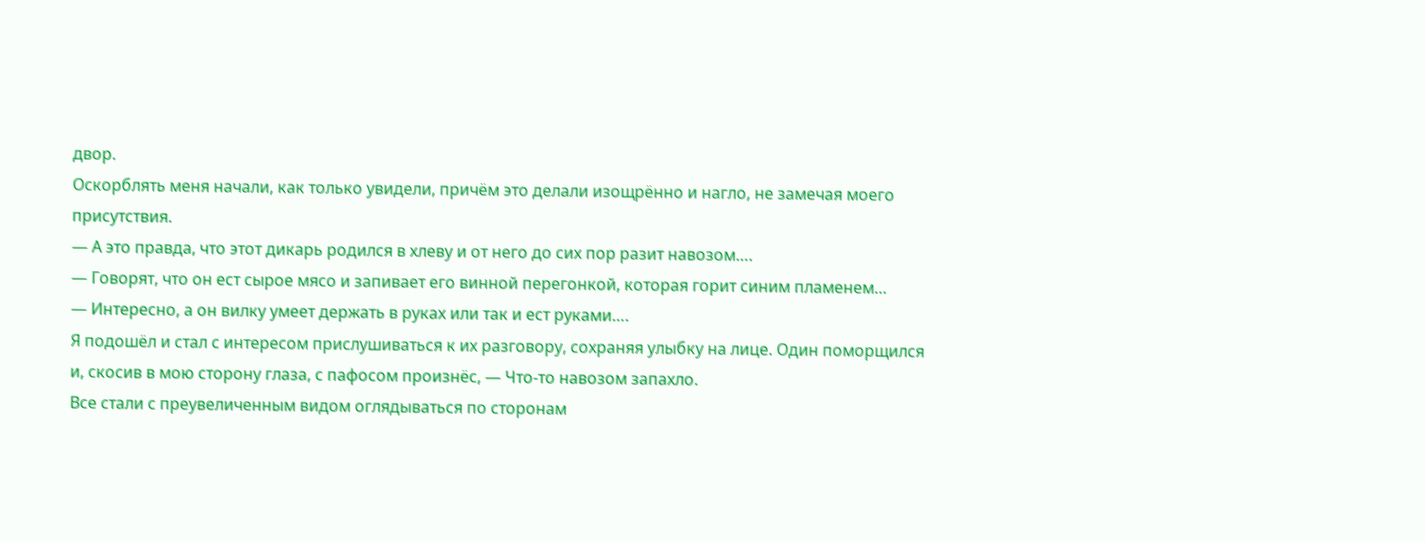двор.
Оскорблять меня начали, как только увидели, причём это делали изощрённо и нагло, не замечая моего присутствия.
— А это правда, что этот дикарь родился в хлеву и от него до сих пор разит навозом….
— Говорят, что он ест сырое мясо и запивает его винной перегонкой, которая горит синим пламенем…
— Интересно, а он вилку умеет держать в руках или так и ест руками….
Я подошёл и стал с интересом прислушиваться к их разговору, сохраняя улыбку на лице. Один поморщился и, скосив в мою сторону глаза, с пафосом произнёс, — Что-то навозом запахло.
Все стали с преувеличенным видом оглядываться по сторонам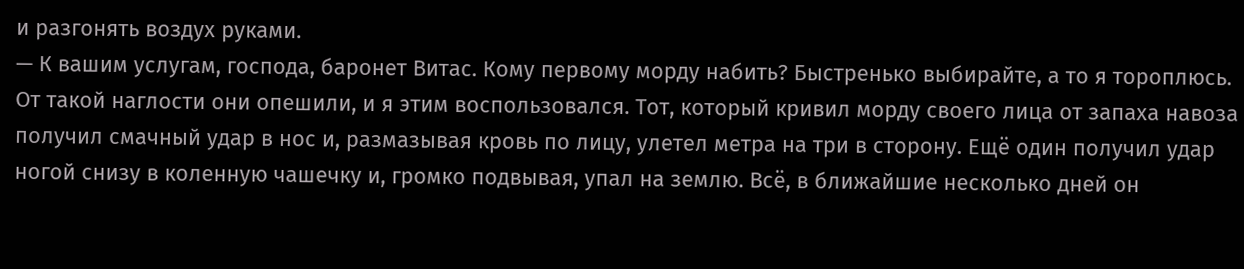и разгонять воздух руками.
— К вашим услугам, господа, баронет Витас. Кому первому морду набить? Быстренько выбирайте, а то я тороплюсь.
От такой наглости они опешили, и я этим воспользовался. Тот, который кривил морду своего лица от запаха навоза получил смачный удар в нос и, размазывая кровь по лицу, улетел метра на три в сторону. Ещё один получил удар ногой снизу в коленную чашечку и, громко подвывая, упал на землю. Всё, в ближайшие несколько дней он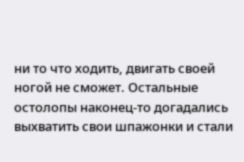ни то что ходить, двигать своей ногой не сможет. Остальные остолопы наконец-то догадались выхватить свои шпажонки и стали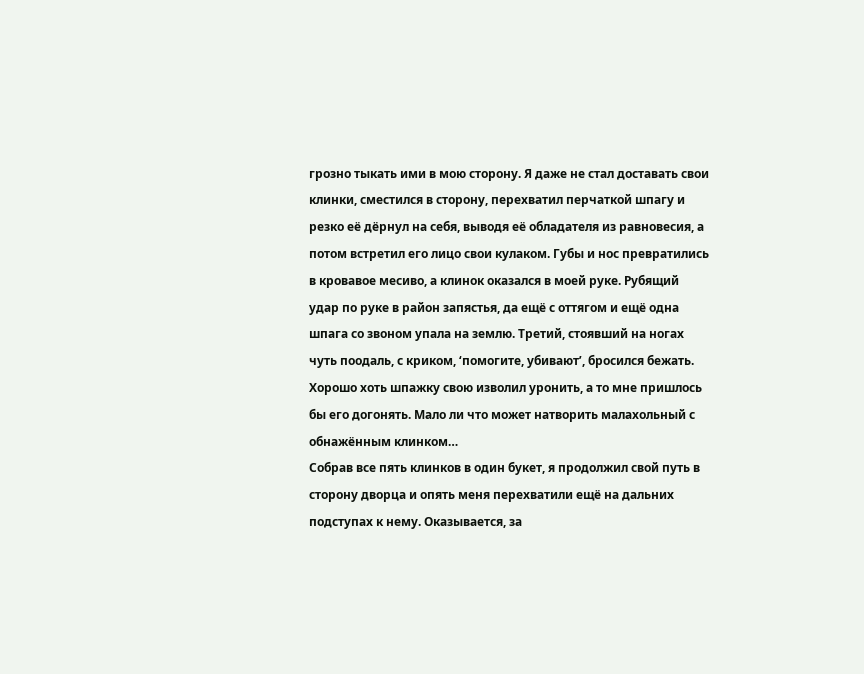грозно тыкать ими в мою сторону. Я даже не стал доставать свои клинки, сместился в сторону, перехватил перчаткой шпагу и резко её дёрнул на себя, выводя её обладателя из равновесия, а потом встретил его лицо свои кулаком. Губы и нос превратились в кровавое месиво, а клинок оказался в моей руке. Рубящий удар по руке в район запястья, да ещё с оттягом и ещё одна шпага со звоном упала на землю. Третий, стоявший на ногах чуть поодаль, с криком, ‘помогите, убивают’, бросился бежать. Хорошо хоть шпажку свою изволил уронить, а то мне пришлось бы его догонять. Мало ли что может натворить малахольный с обнажённым клинком…
Собрав все пять клинков в один букет, я продолжил свой путь в сторону дворца и опять меня перехватили ещё на дальних подступах к нему. Оказывается, за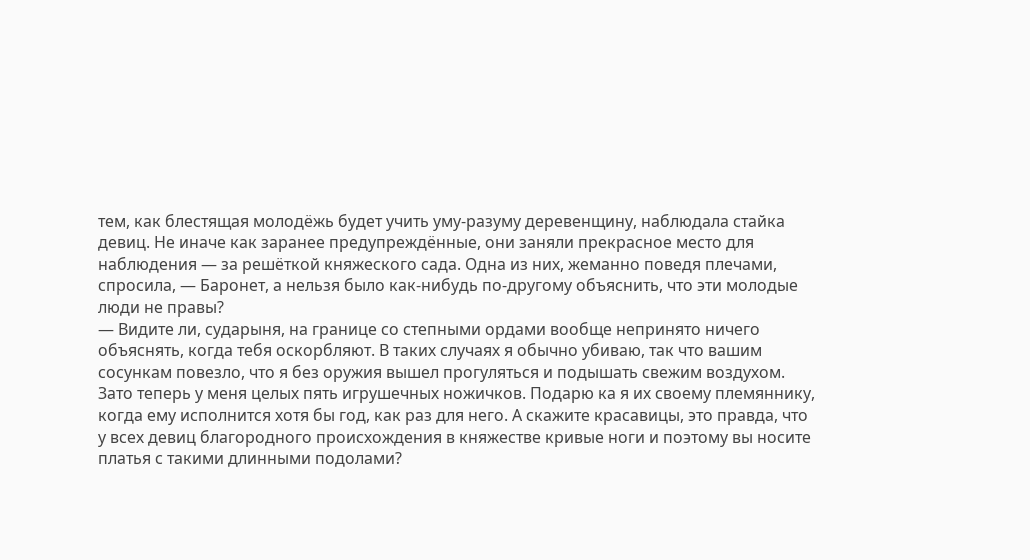тем, как блестящая молодёжь будет учить уму-разуму деревенщину, наблюдала стайка девиц. Не иначе как заранее предупреждённые, они заняли прекрасное место для наблюдения — за решёткой княжеского сада. Одна из них, жеманно поведя плечами, спросила, — Баронет, а нельзя было как-нибудь по-другому объяснить, что эти молодые люди не правы?
— Видите ли, сударыня, на границе со степными ордами вообще непринято ничего объяснять, когда тебя оскорбляют. В таких случаях я обычно убиваю, так что вашим сосункам повезло, что я без оружия вышел прогуляться и подышать свежим воздухом. Зато теперь у меня целых пять игрушечных ножичков. Подарю ка я их своему племяннику, когда ему исполнится хотя бы год, как раз для него. А скажите красавицы, это правда, что у всех девиц благородного происхождения в княжестве кривые ноги и поэтому вы носите платья с такими длинными подолами?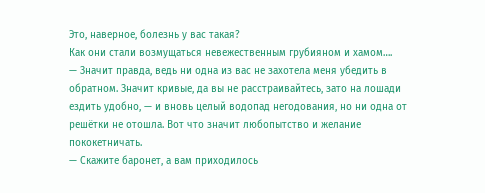Это, наверное, болезнь у вас такая?
Как они стали возмущаться невежественным грубияном и хамом….
— Значит правда, ведь ни одна из вас не захотела меня убедить в обратном. Значит кривые, да вы не расстраивайтесь, зато на лошади ездить удобно, — и вновь целый водопад негодования, но ни одна от решётки не отошла. Вот что значит любопытство и желание пококетничать.
— Скажите баронет, а вам приходилось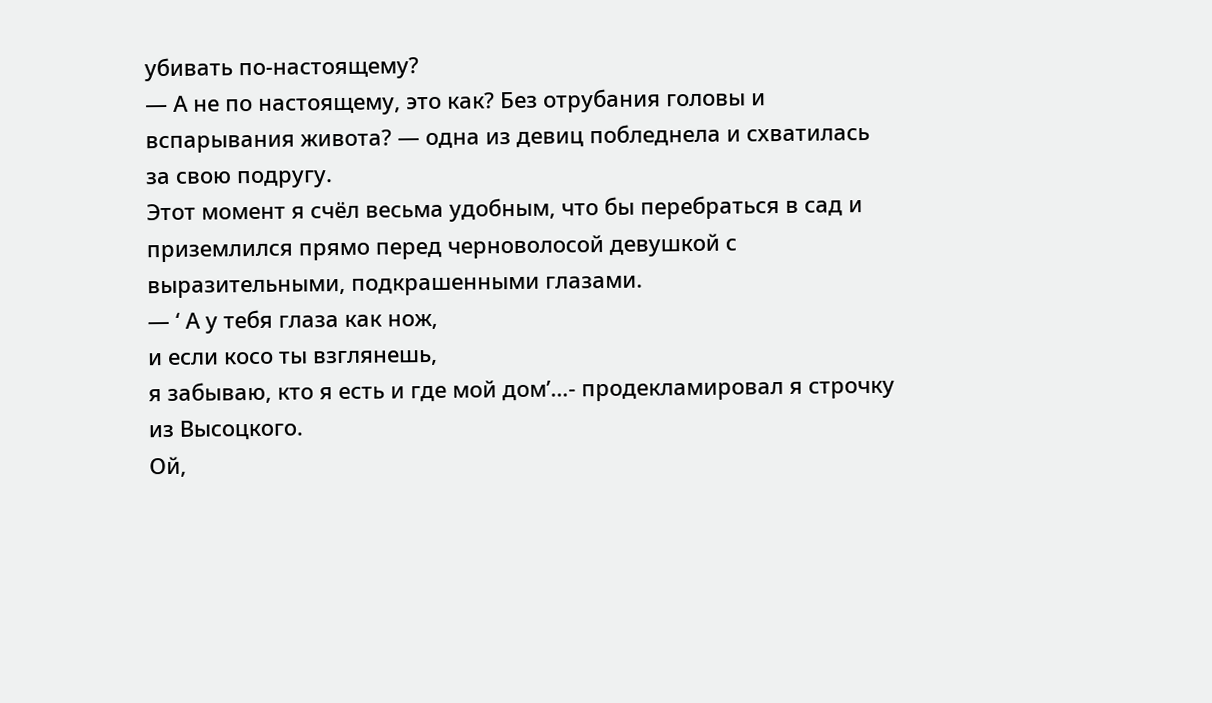убивать по-настоящему?
— А не по настоящему, это как? Без отрубания головы и вспарывания живота? — одна из девиц побледнела и схватилась за свою подругу.
Этот момент я счёл весьма удобным, что бы перебраться в сад и приземлился прямо перед черноволосой девушкой с выразительными, подкрашенными глазами.
— ‘ А у тебя глаза как нож,
и если косо ты взглянешь,
я забываю, кто я есть и где мой дом’…- продекламировал я строчку из Высоцкого.
Ой,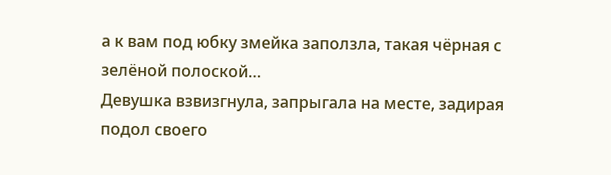а к вам под юбку змейка заползла, такая чёрная с зелёной полоской…
Девушка взвизгнула, запрыгала на месте, задирая подол своего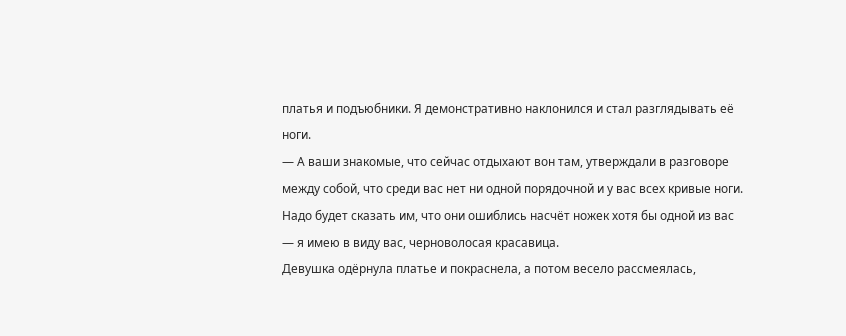платья и подъюбники. Я демонстративно наклонился и стал разглядывать её ноги.
— А ваши знакомые, что сейчас отдыхают вон там, утверждали в разговоре между собой, что среди вас нет ни одной порядочной и у вас всех кривые ноги. Надо будет сказать им, что они ошиблись насчёт ножек хотя бы одной из вас — я имею в виду вас, черноволосая красавица.
Девушка одёрнула платье и покраснела, а потом весело рассмеялась,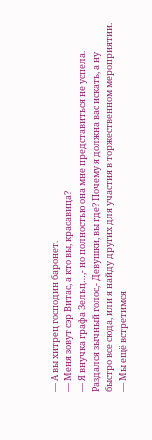— А вы хитрец господин баронет.
— Меня зовут сэр Витас, а кто вы, красавица?
— Я внучка графа Зельц…,- но полностью она мне представиться не успела.
Раздался зычный голос,- Девушки, вы где? Почему я должна вас искать, а ну быстро все сюда, или я найду других для участия в торжественном мероприятии.
— Мы ещё встретимся